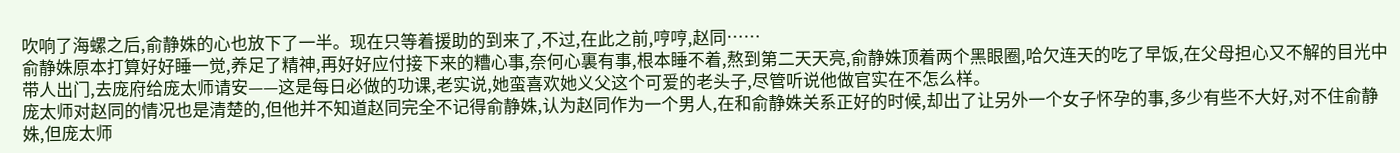吹响了海螺之后,俞静姝的心也放下了一半。现在只等着援助的到来了,不过,在此之前,哼哼,赵同……
俞静姝原本打算好好睡一觉,养足了精神,再好好应付接下来的糟心事,奈何心裏有事,根本睡不着,熬到第二天天亮,俞静姝顶着两个黑眼圈,哈欠连天的吃了早饭,在父母担心又不解的目光中带人出门,去庞府给庞太师请安——这是每日必做的功课,老实说,她蛮喜欢她义父这个可爱的老头子,尽管听说他做官实在不怎么样。
庞太师对赵同的情况也是清楚的,但他并不知道赵同完全不记得俞静姝,认为赵同作为一个男人,在和俞静姝关系正好的时候,却出了让另外一个女子怀孕的事,多少有些不大好,对不住俞静姝,但庞太师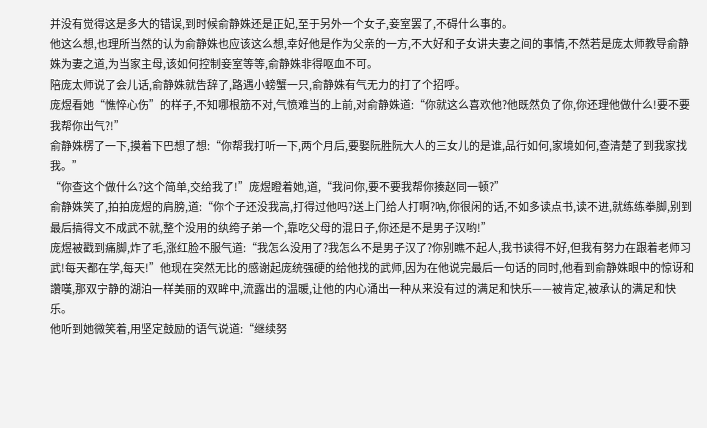并没有觉得这是多大的错误,到时候俞静姝还是正妃,至于另外一个女子,妾室罢了,不碍什么事的。
他这么想,也理所当然的认为俞静姝也应该这么想,幸好他是作为父亲的一方,不大好和子女讲夫妻之间的事情,不然若是庞太师教导俞静姝为妻之道,为当家主母,该如何控制妾室等等,俞静姝非得呕血不可。
陪庞太师说了会儿话,俞静姝就告辞了,路遇小螃蟹一只,俞静姝有气无力的打了个招呼。
庞煜看她“憔悴心伤”的样子,不知哪根筋不对,气愤难当的上前,对俞静姝道:“你就这么喜欢他?他既然负了你,你还理他做什么!要不要我帮你出气?!”
俞静姝楞了一下,摸着下巴想了想:“你帮我打听一下,两个月后,要娶阮胜阮大人的三女儿的是谁,品行如何,家境如何,查清楚了到我家找我。”
“你查这个做什么?这个简单,交给我了!”庞煜瞪着她,道,“我问你,要不要我帮你揍赵同一顿?”
俞静姝笑了,拍拍庞煜的肩膀,道:“你个子还没我高,打得过他吗?送上门给人打啊?吶,你很闲的话,不如多读点书,读不进,就练练拳脚,别到最后搞得文不成武不就,整个没用的纨绔子弟一个,靠吃父母的混日子,你还是不是男子汉哟!”
庞煜被戳到痛脚,炸了毛,涨红脸不服气道:“我怎么没用了?我怎么不是男子汉了?你别瞧不起人,我书读得不好,但我有努力在跟着老师习武!每天都在学,每天!”他现在突然无比的感谢起庞统强硬的给他找的武师,因为在他说完最后一句话的同时,他看到俞静姝眼中的惊讶和讚嘆,那双宁静的湖泊一样美丽的双眸中,流露出的温暖,让他的内心涌出一种从来没有过的满足和快乐——被肯定,被承认的满足和快乐。
他听到她微笑着,用坚定鼓励的语气说道:“继续努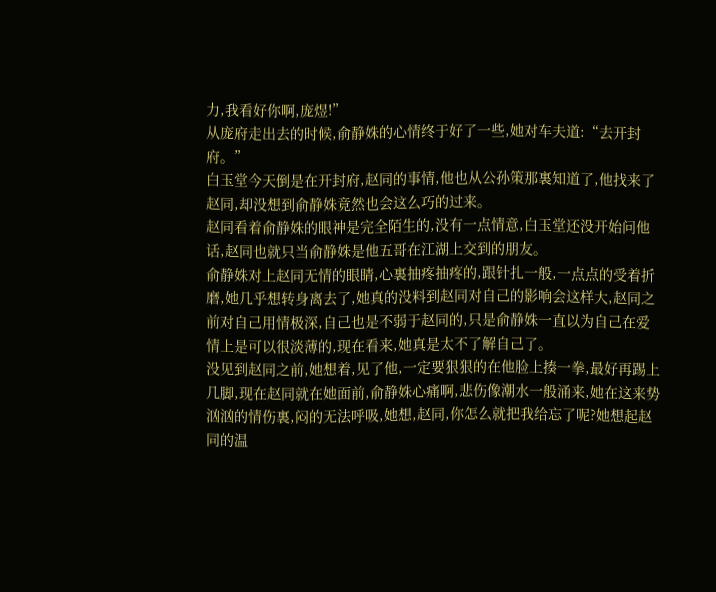力,我看好你啊,庞煜!”
从庞府走出去的时候,俞静姝的心情终于好了一些,她对车夫道:“去开封府。”
白玉堂今天倒是在开封府,赵同的事情,他也从公孙策那裏知道了,他找来了赵同,却没想到俞静姝竟然也会这么巧的过来。
赵同看着俞静姝的眼神是完全陌生的,没有一点情意,白玉堂还没开始问他话,赵同也就只当俞静姝是他五哥在江湖上交到的朋友。
俞静姝对上赵同无情的眼睛,心裏抽疼抽疼的,跟针扎一般,一点点的受着折磨,她几乎想转身离去了,她真的没料到赵同对自己的影响会这样大,赵同之前对自己用情极深,自己也是不弱于赵同的,只是俞静姝一直以为自己在爱情上是可以很淡薄的,现在看来,她真是太不了解自己了。
没见到赵同之前,她想着,见了他,一定要狠狠的在他脸上揍一拳,最好再踢上几脚,现在赵同就在她面前,俞静姝心痛啊,悲伤像潮水一般涌来,她在这来势汹汹的情伤裏,闷的无法呼吸,她想,赵同,你怎么就把我给忘了呢?她想起赵同的温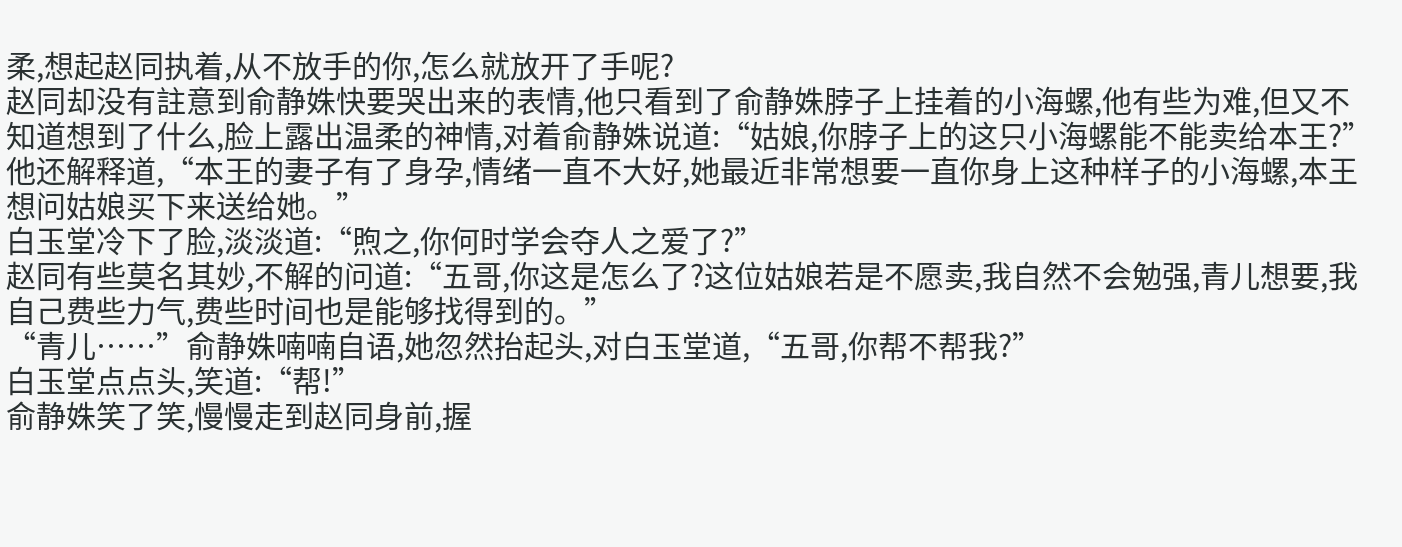柔,想起赵同执着,从不放手的你,怎么就放开了手呢?
赵同却没有註意到俞静姝快要哭出来的表情,他只看到了俞静姝脖子上挂着的小海螺,他有些为难,但又不知道想到了什么,脸上露出温柔的神情,对着俞静姝说道:“姑娘,你脖子上的这只小海螺能不能卖给本王?”他还解释道,“本王的妻子有了身孕,情绪一直不大好,她最近非常想要一直你身上这种样子的小海螺,本王想问姑娘买下来送给她。”
白玉堂冷下了脸,淡淡道:“煦之,你何时学会夺人之爱了?”
赵同有些莫名其妙,不解的问道:“五哥,你这是怎么了?这位姑娘若是不愿卖,我自然不会勉强,青儿想要,我自己费些力气,费些时间也是能够找得到的。”
“青儿……”俞静姝喃喃自语,她忽然抬起头,对白玉堂道,“五哥,你帮不帮我?”
白玉堂点点头,笑道:“帮!”
俞静姝笑了笑,慢慢走到赵同身前,握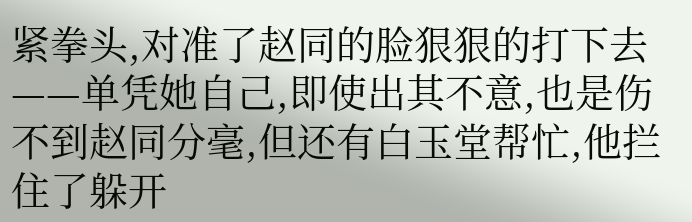紧拳头,对准了赵同的脸狠狠的打下去——单凭她自己,即使出其不意,也是伤不到赵同分毫,但还有白玉堂帮忙,他拦住了躲开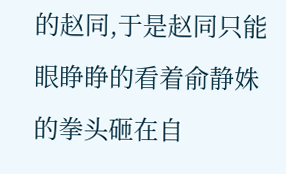的赵同,于是赵同只能眼睁睁的看着俞静姝的拳头砸在自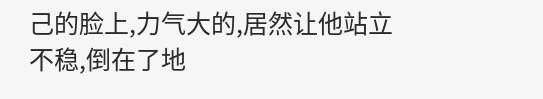己的脸上,力气大的,居然让他站立不稳,倒在了地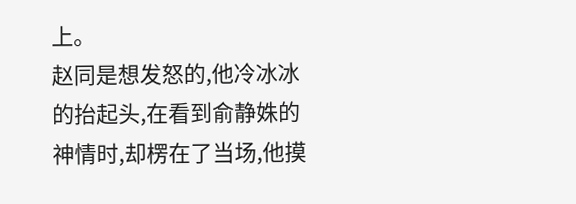上。
赵同是想发怒的,他冷冰冰的抬起头,在看到俞静姝的神情时,却楞在了当场,他摸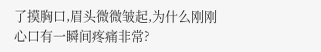了摸胸口,眉头微微皱起,为什么刚刚心口有一瞬间疼痛非常?